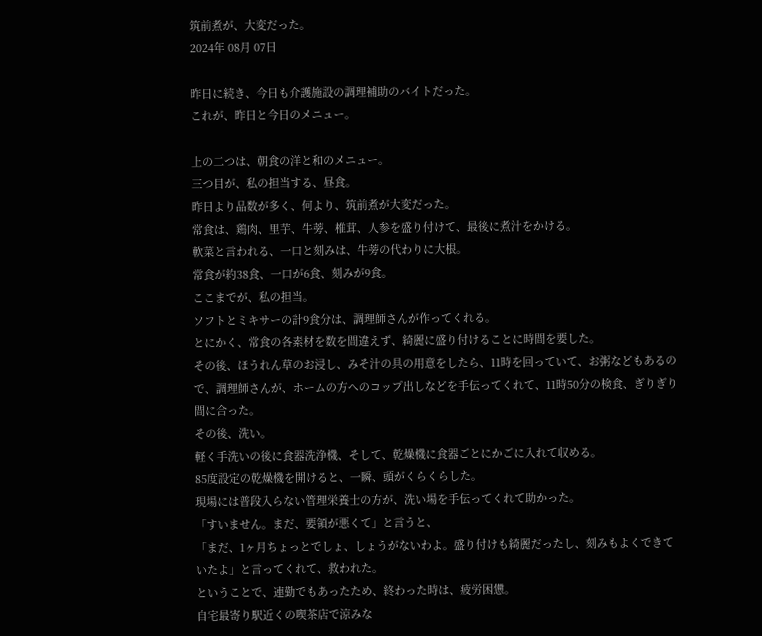筑前煮が、大変だった。
2024年 08月 07日

昨日に続き、今日も介護施設の調理補助のバイトだった。
これが、昨日と今日のメニュー。

上の二つは、朝食の洋と和のメニュー。
三つ目が、私の担当する、昼食。
昨日より品数が多く、何より、筑前煮が大変だった。
常食は、鶏肉、里芋、牛蒡、椎茸、人参を盛り付けて、最後に煮汁をかける。
軟菜と言われる、一口と刻みは、牛蒡の代わりに大根。
常食が約38食、一口が6食、刻みが9食。
ここまでが、私の担当。
ソフトとミキサーの計9食分は、調理師さんが作ってくれる。
とにかく、常食の各素材を数を間違えず、綺麗に盛り付けることに時間を要した。
その後、ほうれん草のお浸し、みそ汁の具の用意をしたら、11時を回っていて、お粥などもあるので、調理師さんが、ホームの方へのコップ出しなどを手伝ってくれて、11時50分の検食、ぎりぎり間に合った。
その後、洗い。
軽く手洗いの後に食器洗浄機、そして、乾燥機に食器ごとにかごに入れて収める。
85度設定の乾燥機を開けると、一瞬、頭がくらくらした。
現場には普段入らない管理栄養士の方が、洗い場を手伝ってくれて助かった。
「すいません。まだ、要領が悪くて」と言うと、
「まだ、1ヶ月ちょっとでしょ、しょうがないわよ。盛り付けも綺麗だったし、刻みもよくできていたよ」と言ってくれて、救われた。
ということで、連勤でもあったため、終わった時は、疲労困憊。
自宅最寄り駅近くの喫茶店で涼みな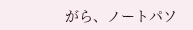がら、ノートパソ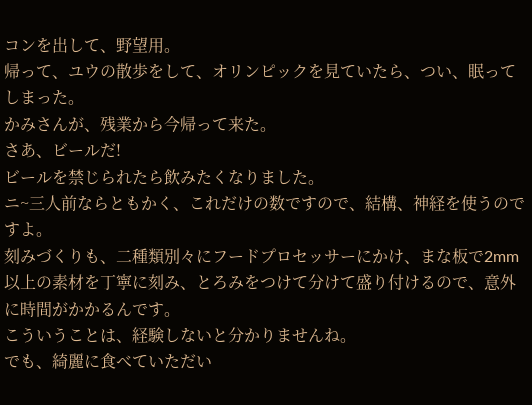コンを出して、野望用。
帰って、ユウの散歩をして、オリンピックを見ていたら、つい、眠ってしまった。
かみさんが、残業から今帰って来た。
さあ、ビールだ!
ビールを禁じられたら飲みたくなりました。
ニ~三人前ならともかく、これだけの数ですので、結構、神経を使うのですよ。
刻みづくりも、二種類別々にフードプロセッサーにかけ、まな板で2mm以上の素材を丁寧に刻み、とろみをつけて分けて盛り付けるので、意外に時間がかかるんです。
こういうことは、経験しないと分かりませんね。
でも、綺麗に食べていただい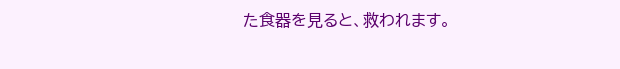た食器を見ると、救われます。